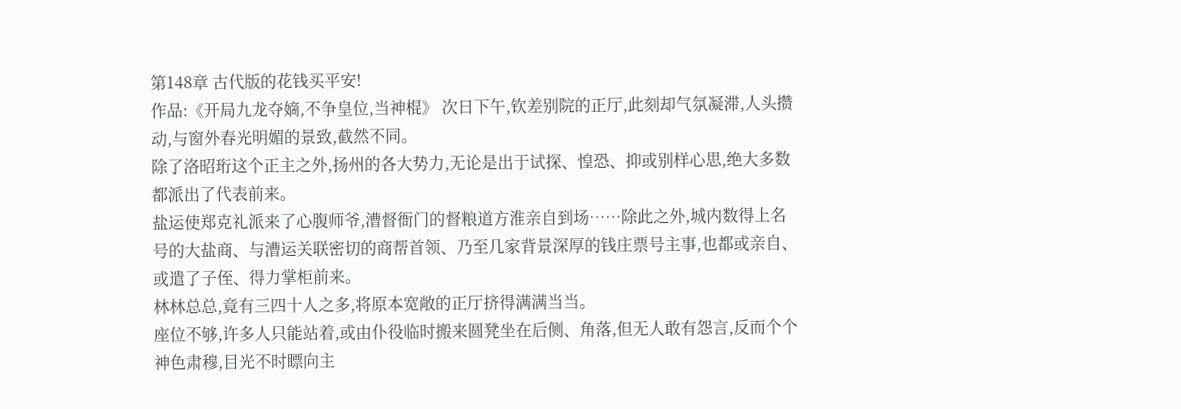第148章 古代版的花钱买平安!
作品:《开局九龙夺嫡,不争皇位,当神棍》 次日下午,钦差别院的正厅,此刻却气氛凝滞,人头攒动,与窗外春光明媚的景致,截然不同。
除了洛昭珩这个正主之外,扬州的各大势力,无论是出于试探、惶恐、抑或别样心思,绝大多数都派出了代表前来。
盐运使郑克礼派来了心腹师爷,漕督衙门的督粮道方淮亲自到场……除此之外,城内数得上名号的大盐商、与漕运关联密切的商帮首领、乃至几家背景深厚的钱庄票号主事,也都或亲自、或遣了子侄、得力掌柜前来。
林林总总,竟有三四十人之多,将原本宽敞的正厅挤得满满当当。
座位不够,许多人只能站着,或由仆役临时搬来圆凳坐在后侧、角落,但无人敢有怨言,反而个个神色肃穆,目光不时瞟向主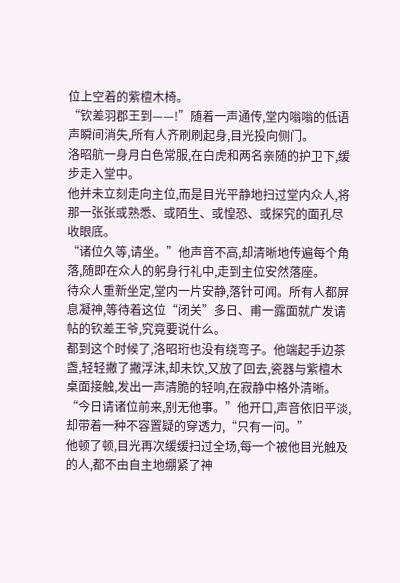位上空着的紫檀木椅。
“钦差羽郡王到——!”随着一声通传,堂内嗡嗡的低语声瞬间消失,所有人齐刷刷起身,目光投向侧门。
洛昭航一身月白色常服,在白虎和两名亲随的护卫下,缓步走入堂中。
他并未立刻走向主位,而是目光平静地扫过堂内众人,将那一张张或熟悉、或陌生、或惶恐、或探究的面孔尽收眼底。
“诸位久等,请坐。”他声音不高,却清晰地传遍每个角落,随即在众人的躬身行礼中,走到主位安然落座。
待众人重新坐定,堂内一片安静,落针可闻。所有人都屏息凝神,等待着这位“闭关”多日、甫一露面就广发请帖的钦差王爷,究竟要说什么。
都到这个时候了,洛昭珩也没有绕弯子。他端起手边茶盏,轻轻撇了撇浮沫,却未饮,又放了回去,瓷器与紫檀木桌面接触,发出一声清脆的轻响,在寂静中格外清晰。
“今日请诸位前来,别无他事。”他开口,声音依旧平淡,却带着一种不容置疑的穿透力,“只有一问。”
他顿了顿,目光再次缓缓扫过全场,每一个被他目光触及的人,都不由自主地绷紧了神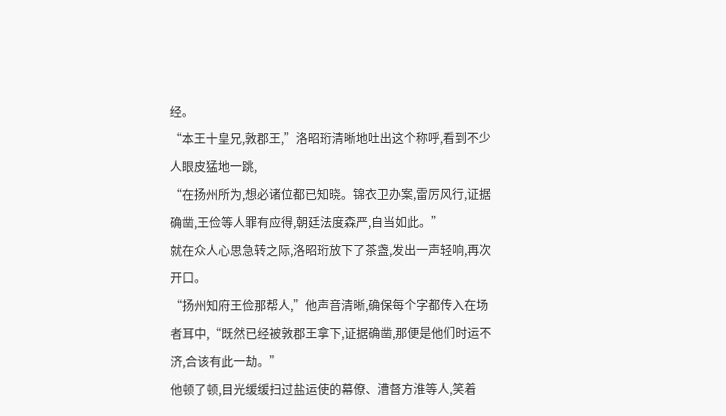经。
“本王十皇兄,敦郡王,”洛昭珩清晰地吐出这个称呼,看到不少人眼皮猛地一跳,
“在扬州所为,想必诸位都已知晓。锦衣卫办案,雷厉风行,证据确凿,王俭等人罪有应得,朝廷法度森严,自当如此。”
就在众人心思急转之际,洛昭珩放下了茶盏,发出一声轻响,再次开口。
“扬州知府王俭那帮人,”他声音清晰,确保每个字都传入在场者耳中,“既然已经被敦郡王拿下,证据确凿,那便是他们时运不济,合该有此一劫。”
他顿了顿,目光缓缓扫过盐运使的幕僚、漕督方淮等人,笑着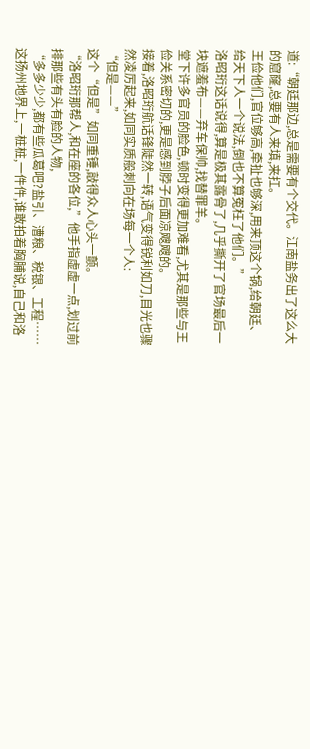道:“朝廷那边,总是需要有个交代。江南盐务出了这么大的窟窿,总要有人来填,来扛。
王俭他们,官位够高,牵扯也够深,用来顶这个锅,给朝廷、给天下人一个说法,倒也不算冤枉了他们。”
洛昭珩这话说得,算是极其露骨了,几乎撕开了官场最后一块遮羞布——弃车保帅,找替罪羊。
堂下许多官员的脸色,顿时变得更加难看,尤其是那些与王俭关系密切的,更是感到脖子后面凉飕飕的。
接着,洛昭珩航话锋陡然一转,语气变得锐利如刀,目光也骤然凌厉起来,如同实质般刺向在场每一个人:
“但是——”
这个“但是”如同重锤,敲得众人心头一颤。
“洛昭珩那帮人,和在座的各位,”他手指虚虚一点,划过前排那些有头有脸的人物,
“多多少少,都有些瓜葛吧?盐引、漕粮、税银、工程……这扬州地界上,一桩桩,一件件,谁敢拍着胸脯说,自己和洛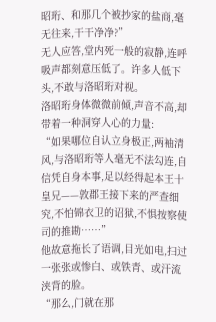昭珩、和那几个被抄家的盐商,毫无往来,干干净净?”
无人应答,堂内死一般的寂静,连呼吸声都刻意压低了。许多人低下头,不敢与洛昭珩对视。
洛昭珩身体微微前倾,声音不高,却带着一种洞穿人心的力量:
“如果哪位自认立身极正,两袖清风,与洛昭珩等人毫无不法勾连,自信凭自身本事,足以经得起本王十皇兄——敦郡王接下来的严查细究,不怕锦衣卫的诏狱,不惧按察使司的推勘……”
他故意拖长了语调,目光如电,扫过一张张或惨白、或铁青、或汗流浃背的脸。
“那么,门就在那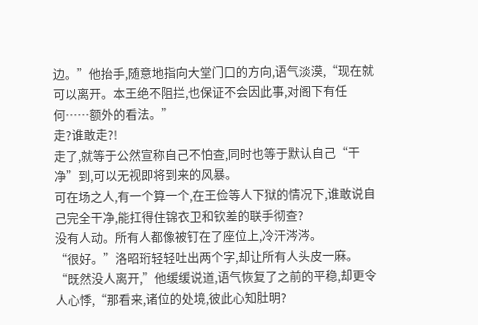边。”他抬手,随意地指向大堂门口的方向,语气淡漠,“现在就可以离开。本王绝不阻拦,也保证不会因此事,对阁下有任何……额外的看法。”
走?谁敢走?!
走了,就等于公然宣称自己不怕查,同时也等于默认自己“干净”到,可以无视即将到来的风暴。
可在场之人,有一个算一个,在王俭等人下狱的情况下,谁敢说自己完全干净,能扛得住锦衣卫和钦差的联手彻查?
没有人动。所有人都像被钉在了座位上,冷汗涔涔。
“很好。”洛昭珩轻轻吐出两个字,却让所有人头皮一麻。
“既然没人离开,”他缓缓说道,语气恢复了之前的平稳,却更令人心悸,“那看来,诸位的处境,彼此心知肚明?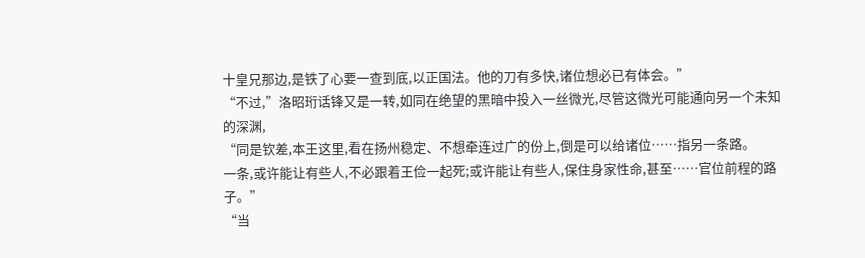十皇兄那边,是铁了心要一查到底,以正国法。他的刀有多快,诸位想必已有体会。”
“不过,”洛昭珩话锋又是一转,如同在绝望的黑暗中投入一丝微光,尽管这微光可能通向另一个未知的深渊,
“同是钦差,本王这里,看在扬州稳定、不想牵连过广的份上,倒是可以给诸位……指另一条路。
一条,或许能让有些人,不必跟着王俭一起死;或许能让有些人,保住身家性命,甚至……官位前程的路子。”
“当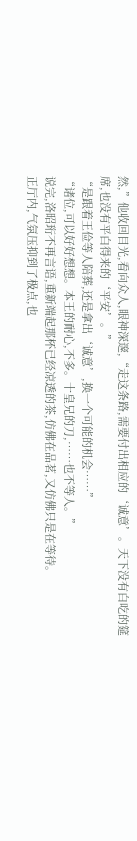然,”他收回目光,看向众人,眼神深邃,“走这条路,需要付出相应的‘诚意’。天下没有白吃的筵席,也没有平白得来的‘平安’。”
“是跟着王俭等人陪葬,还是拿出‘诚意’,换一个可能的机会……”
“诸位,可以好好想想。本王的耐心,不多。十皇兄的刀,……也不等人。”
说完,洛昭珩不再言语,重新端起那杯已经凉透的茶,仿佛在品茗,又仿佛只是在等待。
正厅内,气氛压抑到了极点,也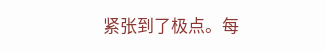紧张到了极点。每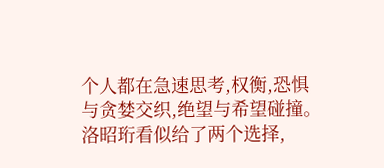个人都在急速思考,权衡,恐惧与贪婪交织,绝望与希望碰撞。
洛昭珩看似给了两个选择,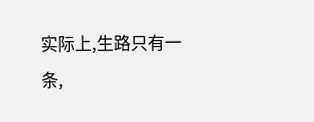实际上,生路只有一条,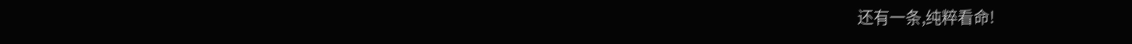还有一条,纯粹看命!